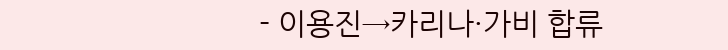- 이용진→카리나·가비 합류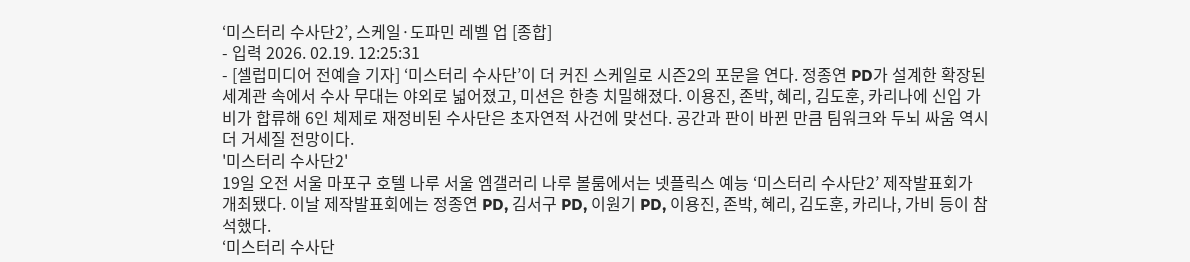‘미스터리 수사단2’, 스케일·도파민 레벨 업 [종합]
- 입력 2026. 02.19. 12:25:31
- [셀럽미디어 전예슬 기자] ‘미스터리 수사단’이 더 커진 스케일로 시즌2의 포문을 연다. 정종연 PD가 설계한 확장된 세계관 속에서 수사 무대는 야외로 넓어졌고, 미션은 한층 치밀해졌다. 이용진, 존박, 혜리, 김도훈, 카리나에 신입 가비가 합류해 6인 체제로 재정비된 수사단은 초자연적 사건에 맞선다. 공간과 판이 바뀐 만큼 팀워크와 두뇌 싸움 역시 더 거세질 전망이다.
'미스터리 수사단2'
19일 오전 서울 마포구 호텔 나루 서울 엠갤러리 나루 볼룸에서는 넷플릭스 예능 ‘미스터리 수사단2’ 제작발표회가 개최됐다. 이날 제작발표회에는 정종연 PD, 김서구 PD, 이원기 PD, 이용진, 존박, 혜리, 김도훈, 카리나, 가비 등이 참석했다.
‘미스터리 수사단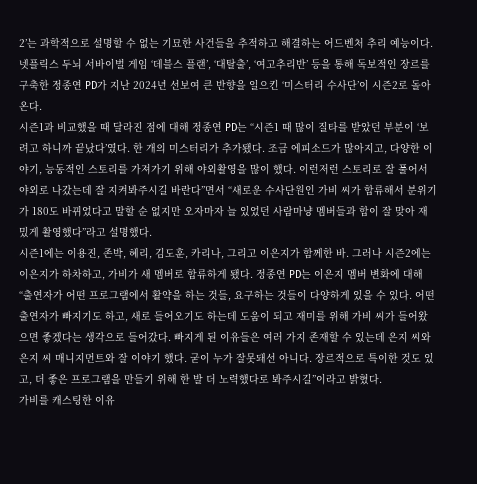2’는 과학적으로 설명할 수 없는 기묘한 사건들을 추적하고 해결하는 어드벤처 추리 예능이다. 넷플릭스 두뇌 서바이벌 게임 ‘데블스 플랜’, ‘대탈출’, ‘여고추리반’ 등을 통해 독보적인 장르를 구축한 정종연 PD가 지난 2024년 선보여 큰 반향을 일으킨 ‘미스터리 수사단’이 시즌2로 돌아온다.
시즌1과 비교했을 때 달라진 점에 대해 정종연 PD는 “시즌1 때 많이 질타를 받았던 부분이 ‘보려고 하니까 끝났다’였다. 한 개의 미스터리가 추가됐다. 조금 에피소드가 많아지고, 다양한 이야기, 능동적인 스토리를 가져가기 위해 야외촬영을 많이 했다. 이런저런 스토리로 잘 풀어서 야외로 나갔는데 잘 지켜봐주시길 바란다”면서 “새로운 수사단원인 가비 씨가 합류해서 분위기가 180도 바뀌었다고 말할 순 없지만 오자마자 늘 있었던 사람마냥 멤버들과 합이 잘 맞아 재밌게 촬영했다”라고 설명했다.
시즌1에는 이용진, 존박, 혜리, 김도훈, 카리나, 그리고 이은지가 함께한 바. 그러나 시즌2에는 이은지가 하차하고, 가비가 새 멤버로 합류하게 됐다. 정종연 PD는 이은지 멤버 변화에 대해 “출연자가 어떤 프로그램에서 활약을 하는 것들, 요구하는 것들이 다양하게 있을 수 있다. 어떤 출연자가 빠지기도 하고, 새로 들어오기도 하는데 도움이 되고 재미를 위해 가비 씨가 들어왔으면 좋겠다는 생각으로 들어갔다. 빠지게 된 이유들은 여러 가지 존재할 수 있는데 은지 씨와 은지 씨 매니지먼트와 잘 이야기 했다. 굳이 누가 잘못돼선 아니다. 장르적으로 특이한 것도 있고, 더 좋은 프로그램을 만들기 위해 한 발 더 노력했다로 봐주시길”이라고 밝혔다.
가비를 캐스팅한 이유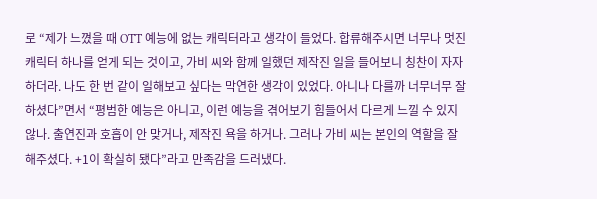로 “제가 느꼈을 때 OTT 예능에 없는 캐릭터라고 생각이 들었다. 합류해주시면 너무나 멋진 캐릭터 하나를 얻게 되는 것이고, 가비 씨와 함께 일했던 제작진 일을 들어보니 칭찬이 자자하더라. 나도 한 번 같이 일해보고 싶다는 막연한 생각이 있었다. 아니나 다를까 너무너무 잘하셨다”면서 “평범한 예능은 아니고, 이런 예능을 겪어보기 힘들어서 다르게 느낄 수 있지 않나. 출연진과 호흡이 안 맞거나, 제작진 욕을 하거나. 그러나 가비 씨는 본인의 역할을 잘 해주셨다. +1이 확실히 됐다”라고 만족감을 드러냈다.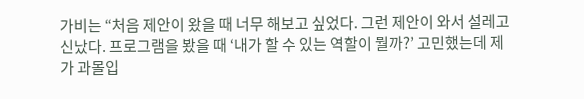가비는 “처음 제안이 왔을 때 너무 해보고 싶었다. 그런 제안이 와서 설레고 신났다. 프로그램을 봤을 때 ‘내가 할 수 있는 역할이 뭘까?’ 고민했는데 제가 과몰입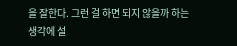을 잘한다. 그런 걸 하면 되지 않을까 하는 생각에 설